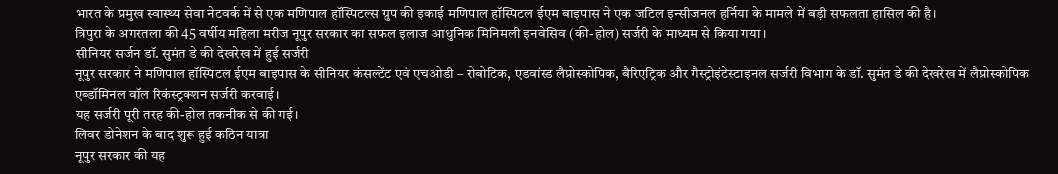भारत के प्रमुख स्वास्थ्य सेवा नेटवर्क में से एक मणिपाल हॉस्पिटल्स ग्रुप की इकाई मणिपाल हॉस्पिटल ईएम बाइपास ने एक जटिल इन्सीजनल हर्निया के मामले में बड़ी सफलता हासिल की है।
त्रिपुरा के अगरतला की 45 वर्षीय महिला मरीज नूपुर सरकार का सफल इलाज आधुनिक मिनिमली इनवेसिव (की-होल) सर्जरी के माध्यम से किया गया।
सीनियर सर्जन डॉ. सुमंत डे की देखरेख में हुई सर्जरी
नूपुर सरकार ने मणिपाल हॉस्पिटल ईएम बाइपास के सीनियर कंसल्टेंट एवं एचओडी – रोबोटिक, एडवांस्ड लैप्रोस्कोपिक, बैरिएट्रिक और गैस्ट्रोइंटेस्टाइनल सर्जरी विभाग के डॉ. सुमंत डे की देखरेख में लैप्रोस्कोपिक एब्डॉमिनल वॉल रिकंस्ट्रक्शन सर्जरी करवाई।
यह सर्जरी पूरी तरह की-होल तकनीक से की गई।
लिवर डोनेशन के बाद शुरू हुई कठिन यात्रा
नूपुर सरकार की यह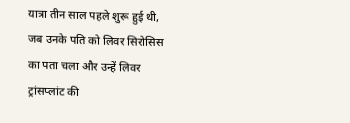यात्रा तीन साल पहले शुरू हुई थी, जब उनके पति को लिवर सिरोसिस का पता चला और उन्हें लिवर ट्रांसप्लांट की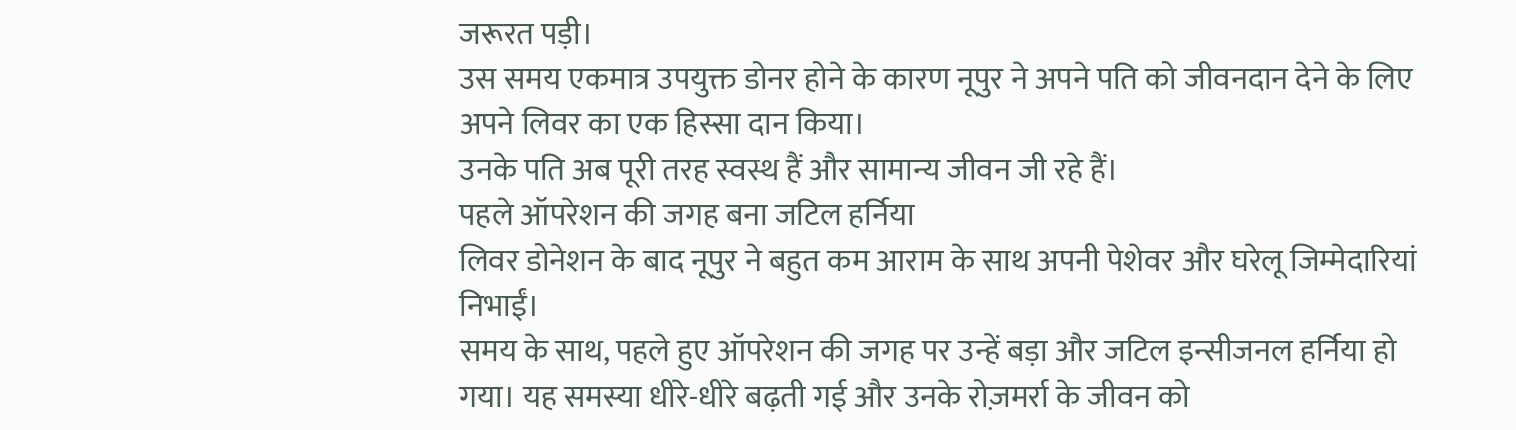जरूरत पड़ी।
उस समय एकमात्र उपयुक्त डोनर होने के कारण नूपुर ने अपने पति को जीवनदान देने के लिए अपने लिवर का एक हिस्सा दान किया।
उनके पति अब पूरी तरह स्वस्थ हैं और सामान्य जीवन जी रहे हैं।
पहले ऑपरेशन की जगह बना जटिल हर्निया
लिवर डोनेशन के बाद नूपुर ने बहुत कम आराम के साथ अपनी पेशेवर और घरेलू जिम्मेदारियां निभाईं।
समय के साथ, पहले हुए ऑपरेशन की जगह पर उन्हें बड़ा और जटिल इन्सीजनल हर्निया हो गया। यह समस्या धीरे-धीरे बढ़ती गई और उनके रोज़मर्रा के जीवन को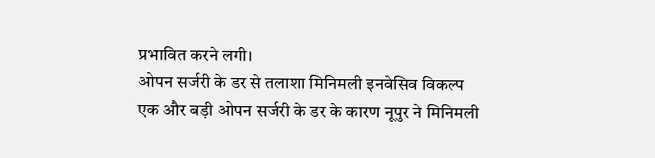प्रभावित करने लगी।
ओपन सर्जरी के डर से तलाशा मिनिमली इनवेसिव विकल्प
एक और बड़ी ओपन सर्जरी के डर के कारण नूपुर ने मिनिमली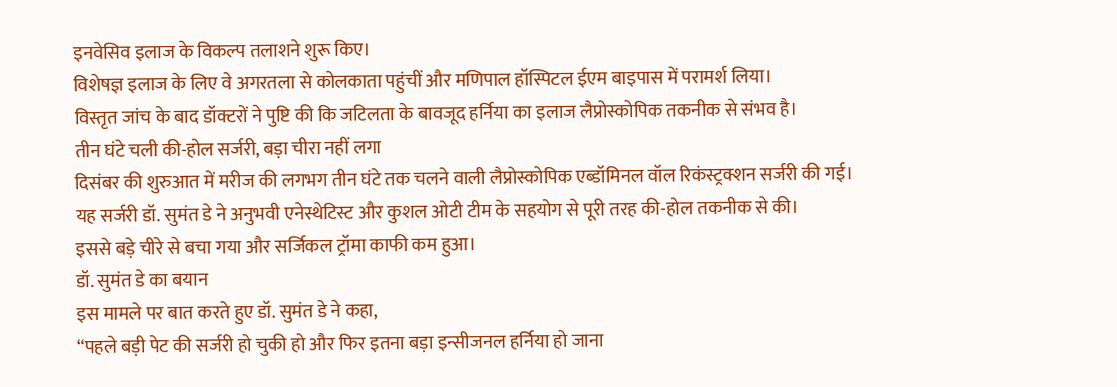इनवेसिव इलाज के विकल्प तलाशने शुरू किए।
विशेषज्ञ इलाज के लिए वे अगरतला से कोलकाता पहुंचीं और मणिपाल हॉस्पिटल ईएम बाइपास में परामर्श लिया।
विस्तृत जांच के बाद डॉक्टरों ने पुष्टि की कि जटिलता के बावजूद हर्निया का इलाज लैप्रोस्कोपिक तकनीक से संभव है।
तीन घंटे चली की-होल सर्जरी, बड़ा चीरा नहीं लगा
दिसंबर की शुरुआत में मरीज की लगभग तीन घंटे तक चलने वाली लैप्रोस्कोपिक एब्डॉमिनल वॉल रिकंस्ट्रक्शन सर्जरी की गई।
यह सर्जरी डॉ. सुमंत डे ने अनुभवी एनेस्थेटिस्ट और कुशल ओटी टीम के सहयोग से पूरी तरह की-होल तकनीक से की।
इससे बड़े चीरे से बचा गया और सर्जिकल ट्रॉमा काफी कम हुआ।
डॉ. सुमंत डे का बयान
इस मामले पर बात करते हुए डॉ. सुमंत डे ने कहा,
“पहले बड़ी पेट की सर्जरी हो चुकी हो और फिर इतना बड़ा इन्सीजनल हर्निया हो जाना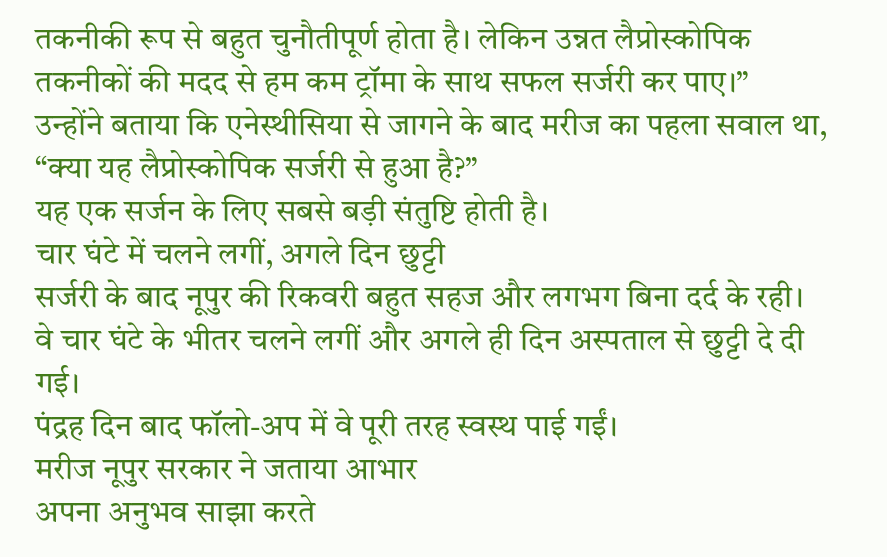तकनीकी रूप से बहुत चुनौतीपूर्ण होता है। लेकिन उन्नत लैप्रोस्कोपिक तकनीकों की मदद से हम कम ट्रॉमा के साथ सफल सर्जरी कर पाए।”
उन्होंने बताया कि एनेस्थीसिया से जागने के बाद मरीज का पहला सवाल था, “क्या यह लैप्रोस्कोपिक सर्जरी से हुआ है?”
यह एक सर्जन के लिए सबसे बड़ी संतुष्टि होती है।
चार घंटे में चलने लगीं, अगले दिन छुट्टी
सर्जरी के बाद नूपुर की रिकवरी बहुत सहज और लगभग बिना दर्द के रही।
वे चार घंटे के भीतर चलने लगीं और अगले ही दिन अस्पताल से छुट्टी दे दी गई।
पंद्रह दिन बाद फॉलो-अप में वे पूरी तरह स्वस्थ पाई गईं।
मरीज नूपुर सरकार ने जताया आभार
अपना अनुभव साझा करते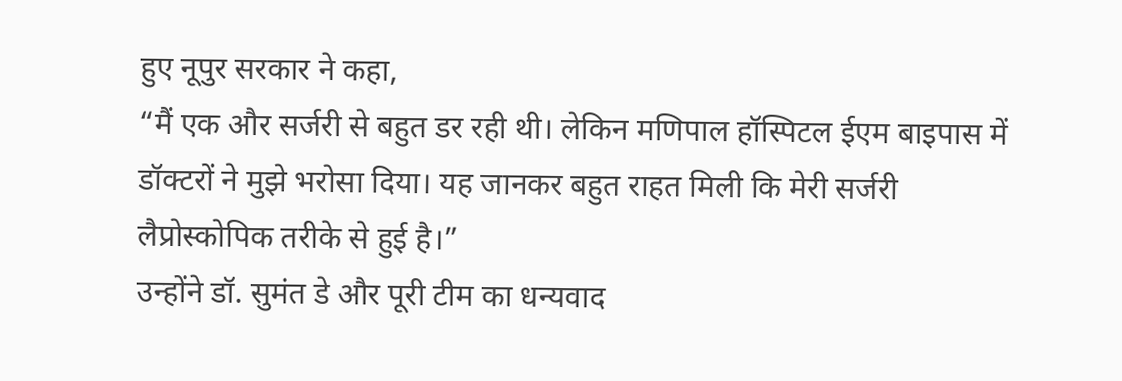हुए नूपुर सरकार ने कहा,
“मैं एक और सर्जरी से बहुत डर रही थी। लेकिन मणिपाल हॉस्पिटल ईएम बाइपास में डॉक्टरों ने मुझे भरोसा दिया। यह जानकर बहुत राहत मिली कि मेरी सर्जरी लैप्रोस्कोपिक तरीके से हुई है।”
उन्होंने डॉ. सुमंत डे और पूरी टीम का धन्यवाद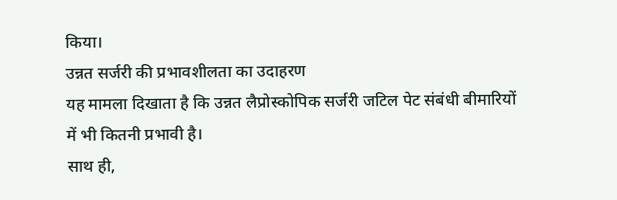किया।
उन्नत सर्जरी की प्रभावशीलता का उदाहरण
यह मामला दिखाता है कि उन्नत लैप्रोस्कोपिक सर्जरी जटिल पेट संबंधी बीमारियों में भी कितनी प्रभावी है।
साथ ही,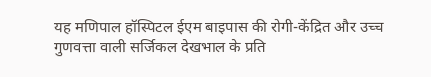यह मणिपाल हॉस्पिटल ईएम बाइपास की रोगी-केंद्रित और उच्च गुणवत्ता वाली सर्जिकल देखभाल के प्रति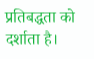प्रतिबद्धता को दर्शाता है।